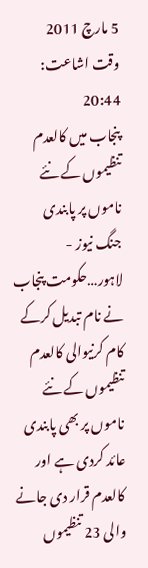5 مارچ 2011
وقت اشاعت: 20:44
پنجاب میں کالعدم تنظیموں کے نئے ناموں پر پابندی
جنگ نیوز -
لاہور…حکومت پنجاب نے نام تبدیل کرکے کام کرنیوالی کالعدم تنظیموں کے نئے ناموں پر بھی پابندی عائد کردی ہے اور کالعدم قرار دی جانے والی 23 تنظیموں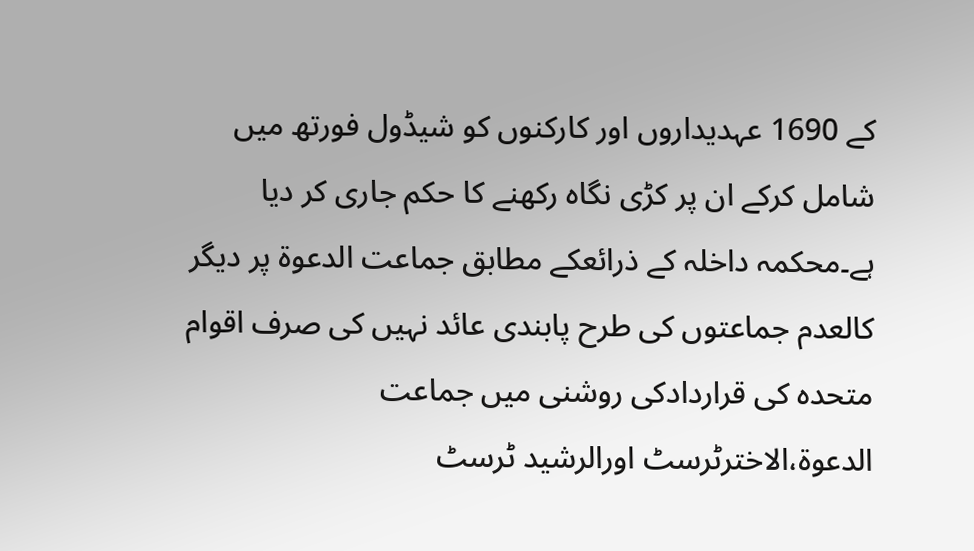کے 1690 عہدیداروں اور کارکنوں کو شیڈول فورتھ میں شامل کرکے ان پر کڑی نگاہ رکھنے کا حکم جاری کر دیا ہے۔محکمہ داخلہ کے ذرائعکے مطابق جماعت الدعوة پر دیگر کالعدم جماعتوں کی طرح پابندی عائد نہیں کی صرف اقوام متحدہ کی قراردادکی روشنی میں جماعت الدعوة،الاخترٹرسٹ اورالرشید ٹرسٹ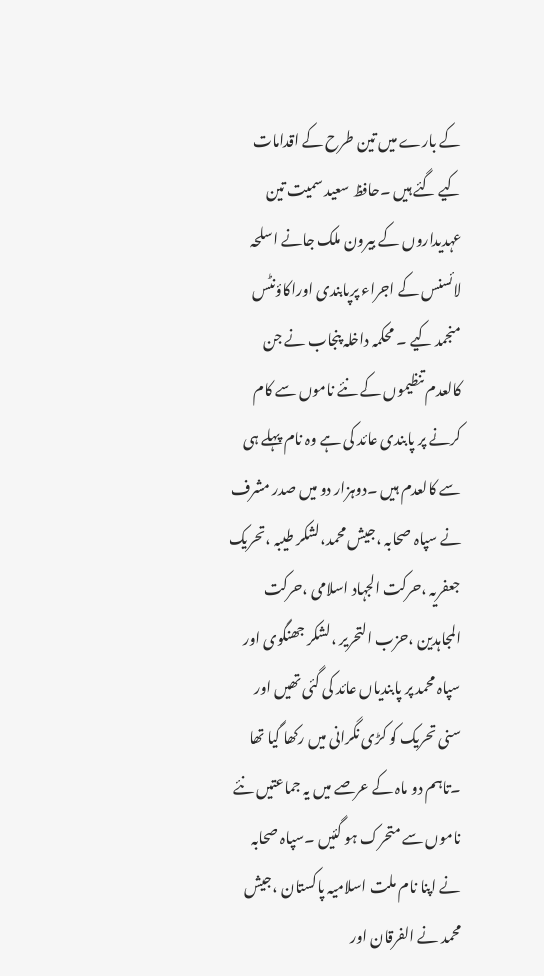کے بارے میں تین طرح کے اقدامات کیے گئے ہیں ۔حافظ سعید سمیت تین عہدیداروں کے بیرون ملک جانے اسلحہ لائسنس کے اجراء پرپابندی اوراکاؤنٹس منجمد کیے ۔ محکمہ داخلہ پنجاب نے جن کالعدم تنظیموں کے نئے ناموں سے کام کرنے پر پابندی عائد کی ہے وہ نام پہلے ہی سے کالعدم ہیں ۔دوہزار دو میں صدر مشرف نے سپاہ صحابہ ،جیش محمد،لشکر طیبہ ،تحریک جعفریہ ،حرکت الجہاد اسلامی ،حرکت المجاہدین ،حزب التحریر ،لشکر جھنگوی اور سپاہ محمد پر پابندیاں عائد کی گئی تھیں اور سنی تحریک کو کڑی نگرانی میں رکھا گیا تھا ۔تاہم دو ماہ کے عرصے میں یہ جماعتیں نئے ناموں سے متحرک ہو گئیں ۔سپاہ صحابہ نے اپنا نام ملت اسلامیہ پاکستان ،جیش محمد نے الفرقان اور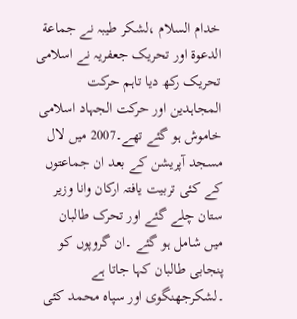خدام السلام ،لشکر طیبہ نے جماعة الدعوة اور تحریک جعفریہ نے اسلامی تحریک رکھ دیا تاہم حرکت المجاہدین اور حرکت الجہاد اسلامی خاموش ہو گئے تھے۔2007 میں لال مسجد آپریشن کے بعد ان جماعتوں کے کئی تربیت یافتہ ارکان وانا وزیر ستان چلے گئے اور تحرک طالبان میں شامل ہو گئے ۔ان گروپوں کو پنجابی طالبان کہا جاتا ہے ۔لشکرجھنگوی اور سپاہ محمد کئی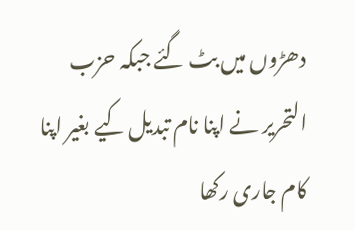دھڑوں میں بٹ گئے جبکہ حزب التحریر نے اپنا نام تبدیل کیے بغیر اپنا کام جاری رکھا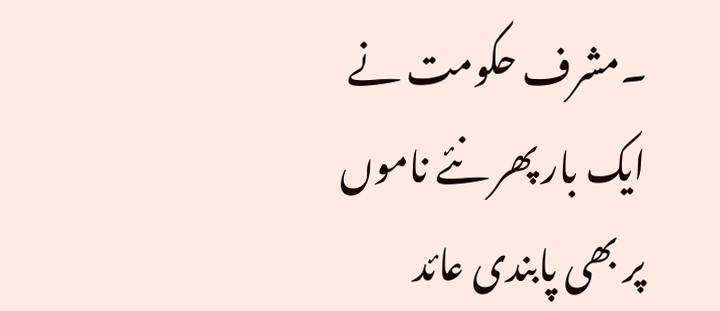۔مشرف حکومت نے ایک بار پھر نئے ناموں پر بھی پابندی عائد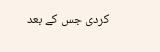کردی جس کے بعد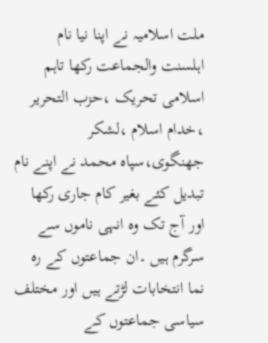ملت اسلامیہ نے اپنا نیا نام اہلسنت والجماعت رکھا تاہم اسلامی تحریک ،حزب التحریر ،خدام اسلام ،لشکر جھنگوی،سپاہ محمد نے اپنے نام تبدیل کئے بغیر کام جاری رکھا اور آج تک وہ انہی ناموں سے سرگرم ہیں ۔ان جماعتوں کے رہ نما انتخابات لڑتے ہیں اور مختلف سیاسی جماعتوں کے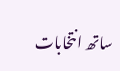ساتھ انتخابات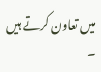میں تعاون کرتے ہیں ۔